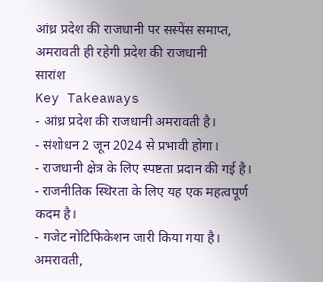आंध्र प्रदेश की राजधानी पर सस्पेंस समाप्त, अमरावती ही रहेगी प्रदेश की राजधानी
सारांश
Key Takeaways
- आंध्र प्रदेश की राजधानी अमरावती है।
- संशोधन 2 जून 2024 से प्रभावी होगा।
- राजधानी क्षेत्र के लिए स्पष्टता प्रदान की गई है।
- राजनीतिक स्थिरता के लिए यह एक महत्वपूर्ण कदम है।
- गजेट नोटिफिकेशन जारी किया गया है।
अमरावती,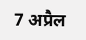7 अप्रैल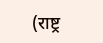(राष्ट्र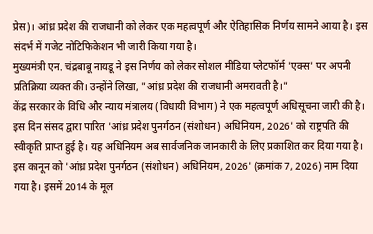प्रेस)। आंध्र प्रदेश की राजधानी को लेकर एक महत्वपूर्ण और ऐतिहासिक निर्णय सामने आया है। इस संदर्भ में गजेट नोटिफिकेशन भी जारी किया गया है।
मुख्यमंत्री एन. चंद्रबाबू नायडू ने इस निर्णय को लेकर सोशल मीडिया प्लेटफॉर्म 'एक्स' पर अपनी प्रतिक्रिया व्यक्त की। उन्होंने लिखा, "आंध्र प्रदेश की राजधानी अमरावती है।"
केंद्र सरकार के विधि और न्याय मंत्रालय (विधायी विभाग) ने एक महत्वपूर्ण अधिसूचना जारी की है। इस दिन संसद द्वारा पारित 'आंध्र प्रदेश पुनर्गठन (संशोधन) अधिनियम, 2026' को राष्ट्रपति की स्वीकृति प्राप्त हुई है। यह अधिनियम अब सार्वजनिक जानकारी के लिए प्रकाशित कर दिया गया है।
इस कानून को 'आंध्र प्रदेश पुनर्गठन (संशोधन) अधिनियम, 2026' (क्रमांक 7, 2026) नाम दिया गया है। इसमें 2014 के मूल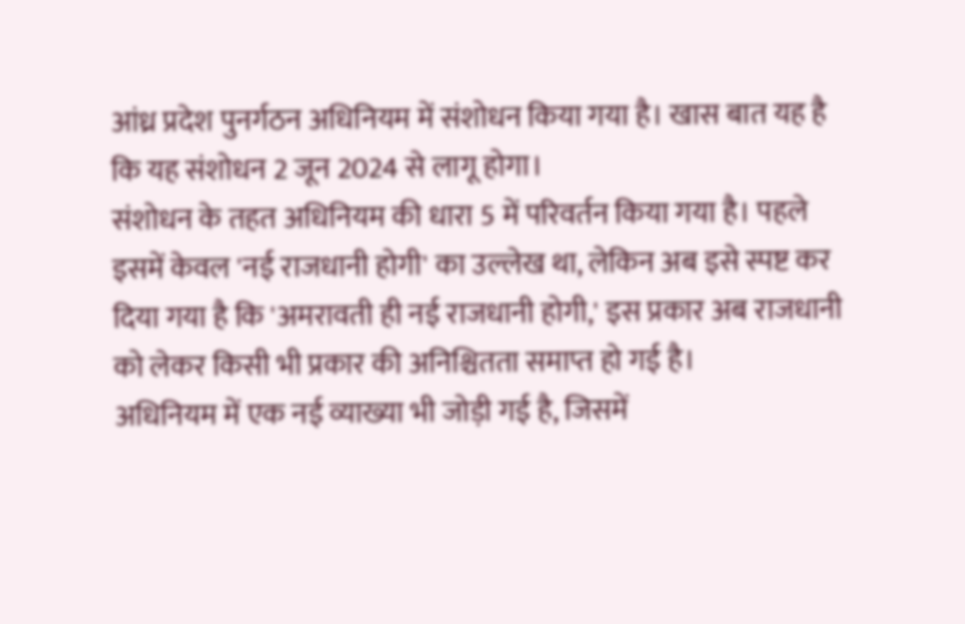आंध्र प्रदेश पुनर्गठन अधिनियम में संशोधन किया गया है। खास बात यह है कि यह संशोधन 2 जून 2024 से लागू होगा।
संशोधन के तहत अधिनियम की धारा 5 में परिवर्तन किया गया है। पहले इसमें केवल 'नई राजधानी होगी' का उल्लेख था, लेकिन अब इसे स्पष्ट कर दिया गया है कि 'अमरावती ही नई राजधानी होगी,' इस प्रकार अब राजधानी को लेकर किसी भी प्रकार की अनिश्चितता समाप्त हो गई है।
अधिनियम में एक नई व्याख्या भी जोड़ी गई है, जिसमें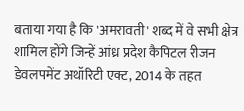बताया गया है कि 'अमरावती' शब्द में वे सभी क्षेत्र शामिल होंगे जिन्हें आंध्र प्रदेश कैपिटल रीजन डेवलपमेंट अथॉरिटी एक्ट, 2014 के तहत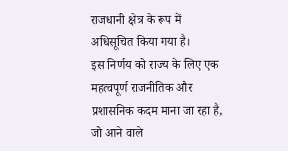राजधानी क्षेत्र के रूप में अधिसूचित किया गया है।
इस निर्णय को राज्य के लिए एक महत्वपूर्ण राजनीतिक और प्रशासनिक कदम माना जा रहा है, जो आने वाले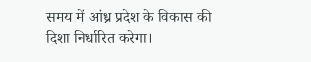समय में आंध्र प्रदेश के विकास की दिशा निर्धारित करेगा।